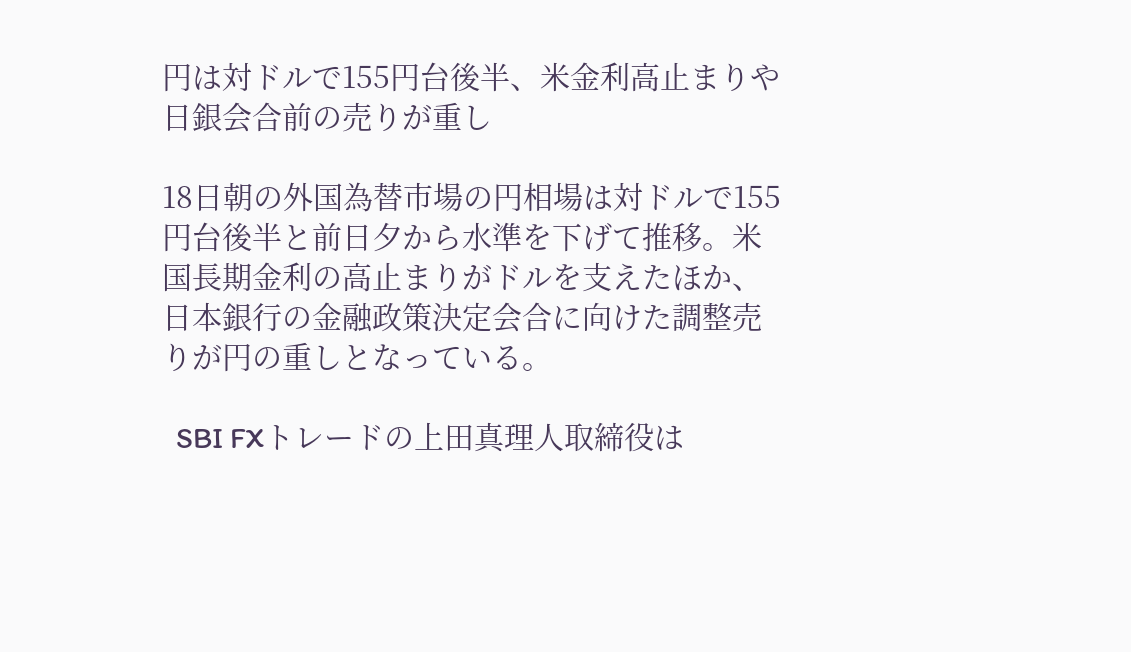円は対ドルで155円台後半、米金利高止まりや日銀会合前の売りが重し

18日朝の外国為替市場の円相場は対ドルで155円台後半と前日夕から水準を下げて推移。米国長期金利の高止まりがドルを支えたほか、日本銀行の金融政策決定会合に向けた調整売りが円の重しとなっている。

  SBI FXトレードの上田真理人取締役は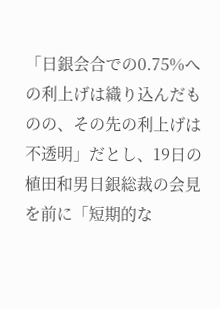「日銀会合での0.75%への利上げは織り込んだものの、その先の利上げは不透明」だとし、19日の植田和男日銀総裁の会見を前に「短期的な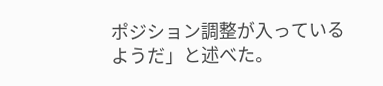ポジション調整が入っているようだ」と述べた。